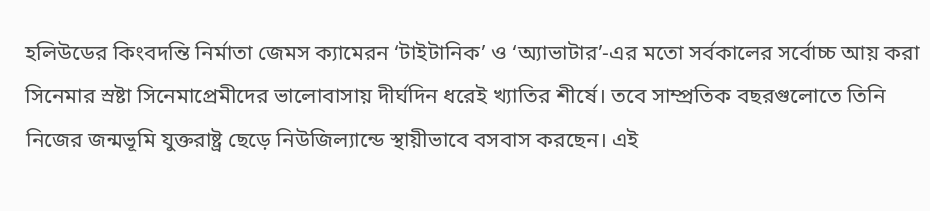হলিউডের কিংবদন্তি নির্মাতা জেমস ক্যামেরন ‘টাইটানিক’ ও ‘অ্যাভাটার’-এর মতো সর্বকালের সর্বোচ্চ আয় করা সিনেমার স্রষ্টা সিনেমাপ্রেমীদের ভালোবাসায় দীর্ঘদিন ধরেই খ্যাতির শীর্ষে। তবে সাম্প্রতিক বছরগুলোতে তিনি নিজের জন্মভূমি যুক্তরাষ্ট্র ছেড়ে নিউজিল্যান্ডে স্থায়ীভাবে বসবাস করছেন। এই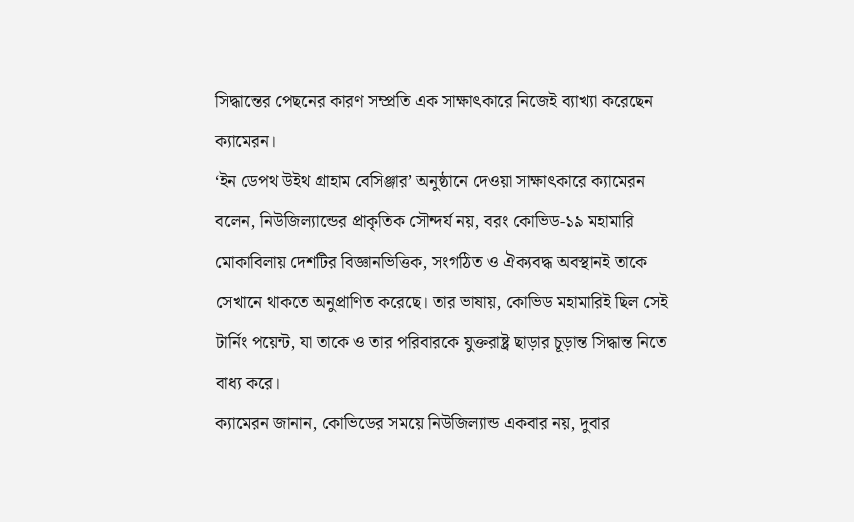সিদ্ধান্তের পেছনের কারণ সম্প্রতি এক সাক্ষাৎকারে নিজেই ব্যাখ্যা করেছেন ক্যামেরন।
‘ইন ডেপথ উইথ গ্রাহাম বেসিঞ্জার’ অনুষ্ঠানে দেওয়া সাক্ষাৎকারে ক্যামেরন বলেন, নিউজিল্যান্ডের প্রাকৃতিক সৌন্দর্য নয়, বরং কোভিড-১৯ মহামারি মোকাবিলায় দেশটির বিজ্ঞানভিত্তিক, সংগঠিত ও ঐক্যবদ্ধ অবস্থানই তাকে সেখানে থাকতে অনুপ্রাণিত করেছে। তার ভাষায়, কোভিড মহামারিই ছিল সেই টার্নিং পয়েন্ট, যা তাকে ও তার পরিবারকে যুক্তরাষ্ট্র ছাড়ার চূড়ান্ত সিদ্ধান্ত নিতে বাধ্য করে।
ক্যামেরন জানান, কোভিডের সময়ে নিউজিল্যান্ড একবার নয়, দুবার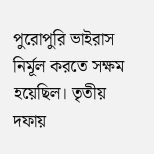পুরোপুরি ভাইরাস নির্মূল করতে সক্ষম হয়েছিল। তৃতীয় দফায়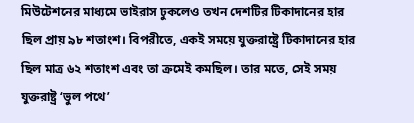মিউটেশনের মাধ্যমে ভাইরাস ঢুকলেও তখন দেশটির টিকাদানের হার ছিল প্রায় ৯৮ শতাংশ। বিপরীতে, একই সময়ে যুক্তরাষ্ট্রে টিকাদানের হার ছিল মাত্র ৬২ শতাংশ এবং তা ক্রমেই কমছিল। তার মতে, সেই সময় যুক্তরাষ্ট্র ‘ভুল পথে’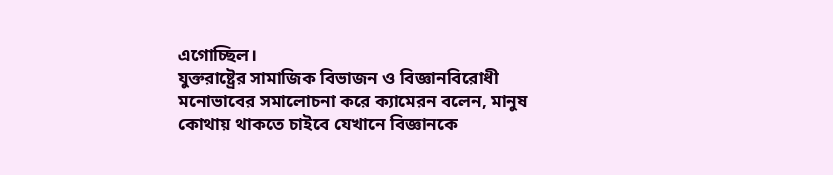এগোচ্ছিল।
যুক্তরাষ্ট্রের সামাজিক বিভাজন ও বিজ্ঞানবিরোধী মনোভাবের সমালোচনা করে ক্যামেরন বলেন, মানুষ কোথায় থাকতে চাইবে যেখানে বিজ্ঞানকে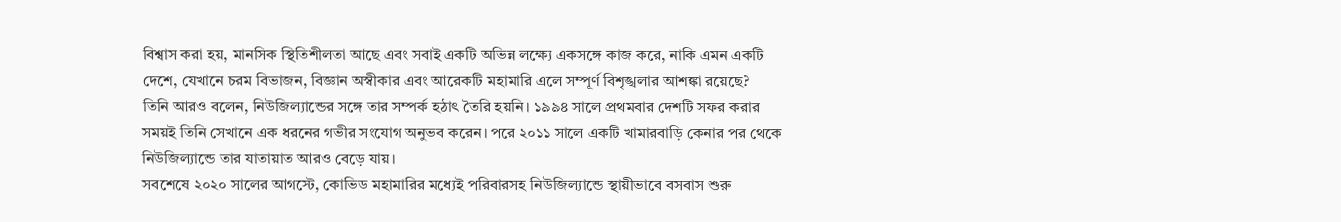বিশ্বাস করা হয়, মানসিক স্থিতিশীলতা আছে এবং সবাই একটি অভিন্ন লক্ষ্যে একসঙ্গে কাজ করে, নাকি এমন একটি দেশে, যেখানে চরম বিভাজন, বিজ্ঞান অস্বীকার এবং আরেকটি মহামারি এলে সম্পূর্ণ বিশৃঙ্খলার আশঙ্কা রয়েছে?
তিনি আরও বলেন, নিউজিল্যান্ডের সঙ্গে তার সম্পর্ক হঠাৎ তৈরি হয়নি। ১৯৯৪ সালে প্রথমবার দেশটি সফর করার সময়ই তিনি সেখানে এক ধরনের গভীর সংযোগ অনুভব করেন। পরে ২০১১ সালে একটি খামারবাড়ি কেনার পর থেকে নিউজিল্যান্ডে তার যাতায়াত আরও বেড়ে যায়।
সবশেষে ২০২০ সালের আগস্টে, কোভিড মহামারির মধ্যেই পরিবারসহ নিউজিল্যান্ডে স্থায়ীভাবে বসবাস শুরু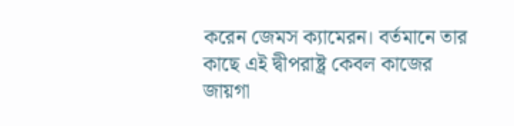করেন জেমস ক্যামেরন। বর্তমানে তার কাছে এই দ্বীপরাষ্ট্র কেবল কাজের জায়গা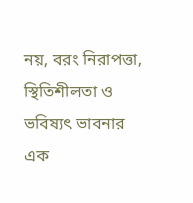নয়, বরং নিরাপত্তা, স্থিতিশীলতা ও ভবিষ্যৎ ভাবনার এক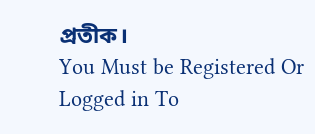প্রতীক।
You Must be Registered Or Logged in To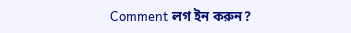Comment লগ ইন করুন?